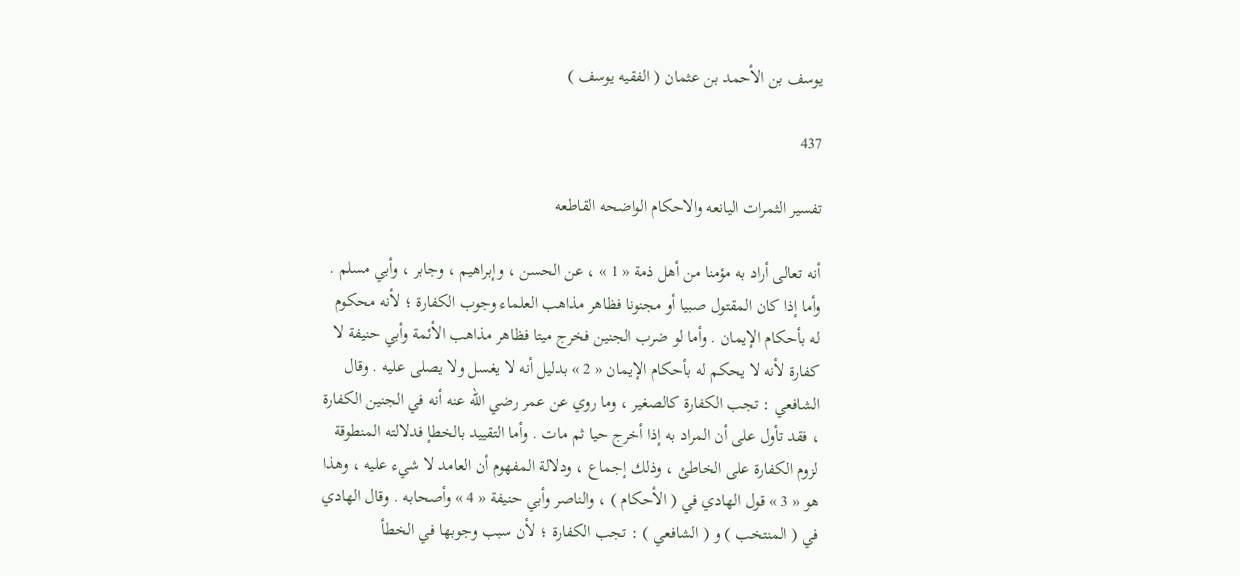يوسف بن الأحمد بن عثمان ( الفقيه يوسف )

437

تفسير الثمرات اليانعه والاحكام الواضحه القاطعه

أنه تعالى أراد به مؤمنا من أهل ذمة « 1 » ، عن الحسن ، وإبراهيم ، وجابر ، وأبي مسلم . وأما إذا كان المقتول صبيا أو مجنونا فظاهر مذاهب العلماء وجوب الكفارة ؛ لأنه محكوم له بأحكام الإيمان . وأما لو ضرب الجنين فخرج ميتا فظاهر مذاهب الأئمة وأبي حنيفة لا كفارة لأنه لا يحكم له بأحكام الإيمان « 2 » بدليل أنه لا يغسل ولا يصلى عليه . وقال الشافعي : تجب الكفارة كالصغير ، وما روي عن عمر رضي اللّه عنه أنه في الجنين الكفارة ، فقد تأول على أن المراد به إذا أخرج حيا ثم مات . وأما التقييد بالخطإ فدلالته المنطوقة لزوم الكفارة على الخاطئ ، وذلك إجماع ، ودلالة المفهوم أن العامد لا شيء عليه ، وهذا هو « 3 » قول الهادي في ( الأحكام ) ، والناصر وأبي حنيفة « 4 » وأصحابه . وقال الهادي في ( المنتخب ) و ( الشافعي ) : تجب الكفارة ؛ لأن سبب وجوبها في الخطأ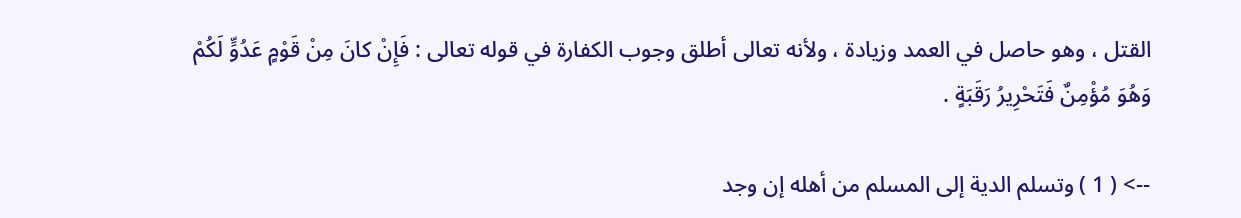القتل ، وهو حاصل في العمد وزيادة ، ولأنه تعالى أطلق وجوب الكفارة في قوله تعالى : فَإِنْ كانَ مِنْ قَوْمٍ عَدُوٍّ لَكُمْ وَهُوَ مُؤْمِنٌ فَتَحْرِيرُ رَقَبَةٍ .

--> ( 1 ) وتسلم الدية إلى المسلم من أهله إن وجد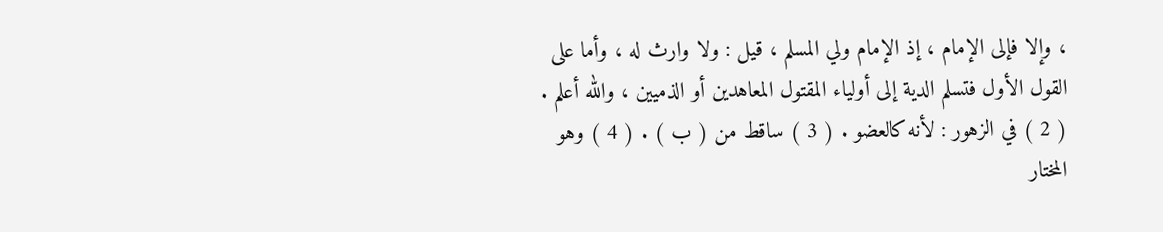، وإلا فإلى الإمام ، إذ الإمام ولي المسلم ، قيل : ولا وارث له ، وأما على القول الأول فتسلم الدية إلى أولياء المقتول المعاهدين أو الذميين ، والله أعلم . ( 2 ) في الزهور : لأنه كالعضو . ( 3 ) ساقط من ( ب ) . ( 4 ) وهو المختار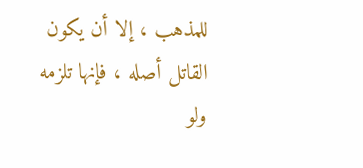للمذهب ، إلا أن يكون القاتل أصله ، فإنها تلزمه ولو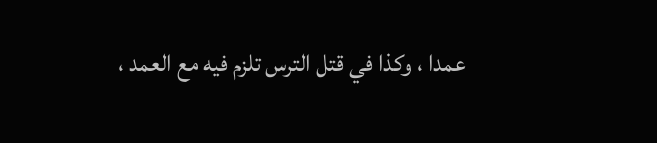عمدا ، وكذا في قتل الترس تلزم فيه مع العمد ،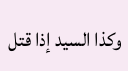وكذا السيد إذا قتل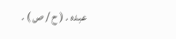عبده . ( ح / ص ) .